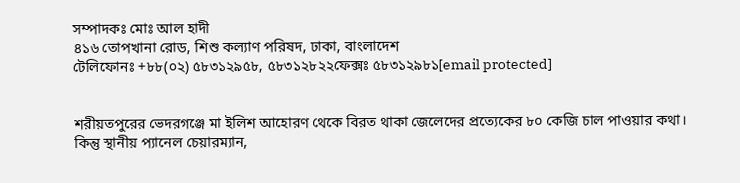সম্পাদকঃ মোঃ আল হাদী
৪১৬ তোপখানা রোড, শিশু কল্যাণ পরিষদ, ঢাকা, বাংলাদেশ
টেলিফোনঃ +৮৮(০২) ৫৮৩১২৯৫৮, ৫৮৩১২৮২২ফেক্সঃ ৫৮৩১২৯৮১[email protected]


শরীয়তপুরের ভেদরগঞ্জে মা ইলিশ আহোরণ থেকে বিরত থাকা জেলেদের প্রত্যেকের ৮০ কেজি চাল পাওয়ার কথা। কিন্তু স্থানীয় প্যানেল চেয়ারম্যান,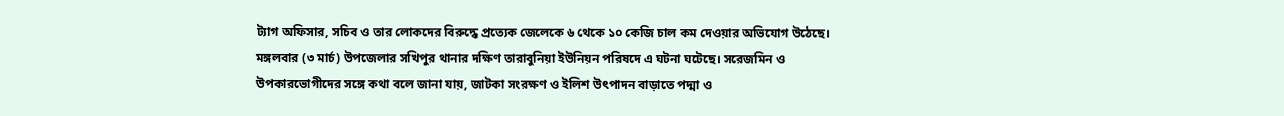ট্যাগ অফিসার, সচিব ও তার লোকদের বিরুদ্ধে প্রত্যেক জেলেকে ৬ থেকে ১০ কেজি চাল কম দেওয়ার অভিযোগ উঠেছে।
মঙ্গলবার (৩ মার্চ) উপজেলার সখিপুর থানার দক্ষিণ তারাবুনিয়া ইউনিয়ন পরিষদে এ ঘটনা ঘটেছে। সরেজমিন ও উপকারভোগীদের সঙ্গে কথা বলে জানা যায়, জাটকা সংরক্ষণ ও ইলিশ উৎপাদন বাড়াতে পদ্মা ও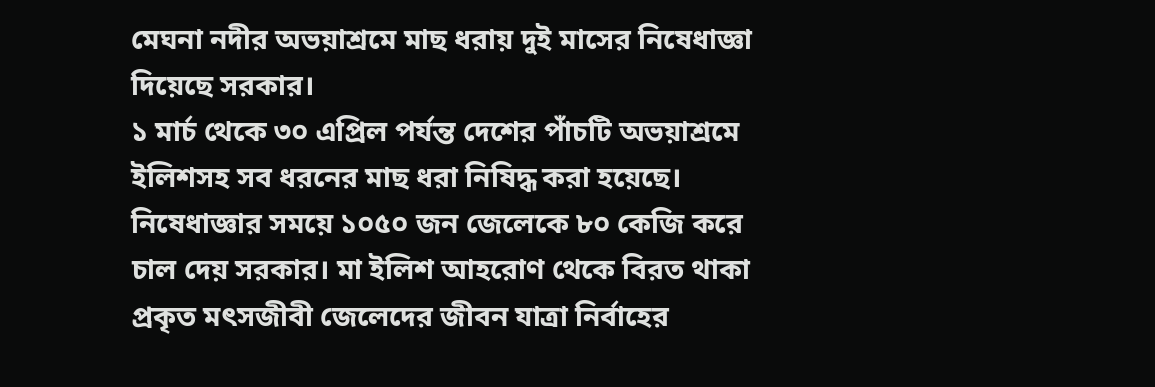মেঘনা নদীর অভয়াশ্রমে মাছ ধরায় দুই মাসের নিষেধাজ্ঞা দিয়েছে সরকার।
১ মার্চ থেকে ৩০ এপ্রিল পর্যন্ত দেশের পাঁচটি অভয়াশ্রমে ইলিশসহ সব ধরনের মাছ ধরা নিষিদ্ধ করা হয়েছে। নিষেধাজ্ঞার সময়ে ১০৫০ জন জেলেকে ৮০ কেজি করে চাল দেয় সরকার। মা ইলিশ আহরোণ থেকে বিরত থাকা প্রকৃত মৎসজীবী জেলেদের জীবন যাত্রা নির্বাহের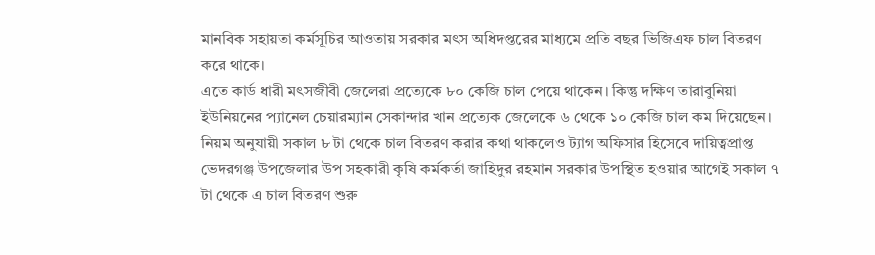মানবিক সহায়তা কর্মসূচির আওতায় সরকার মৎস অধিদপ্তরের মাধ্যমে প্রতি বছর ভিজিএফ চাল বিতরণ করে থাকে।
এতে কার্ড ধারী মৎসজীবী জেলেরা প্রত্যেকে ৮০ কেজি চাল পেয়ে থাকেন। কিন্তু দক্ষিণ তারাবুনিয়া ইউনিয়নের প্যানেল চেয়ারম্যান সেকান্দার খান প্রত্যেক জেলেকে ৬ থেকে ১০ কেজি চাল কম দিয়েছেন।
নিয়ম অনুযায়ী সকাল ৮ টা থেকে চাল বিতরণ করার কথা থাকলেও ট্যাগ অফিসার হিসেবে দায়িত্বপ্রাপ্ত ভেদরগঞ্জ উপজেলার উপ সহকারী কৃষি কর্মকর্তা জাহিদুর রহমান সরকার উপস্থিত হওয়ার আগেই সকাল ৭ টা থেকে এ চাল বিতরণ শুরু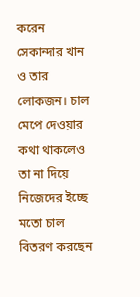করেন সেকান্দার খান ও তার লোকজন। চাল মেপে দেওয়ার কথা থাকলেও তা না দিয়ে নিজেদের ইচ্ছে মতো চাল বিতরণ করছেন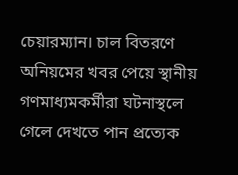চেয়ারম্যান। চাল বিতরণে অনিয়মের খবর পেয়ে স্থানীয় গণমাধ্যমকর্মীরা ঘটনাস্থলে গেলে দেখতে পান প্রত্যেক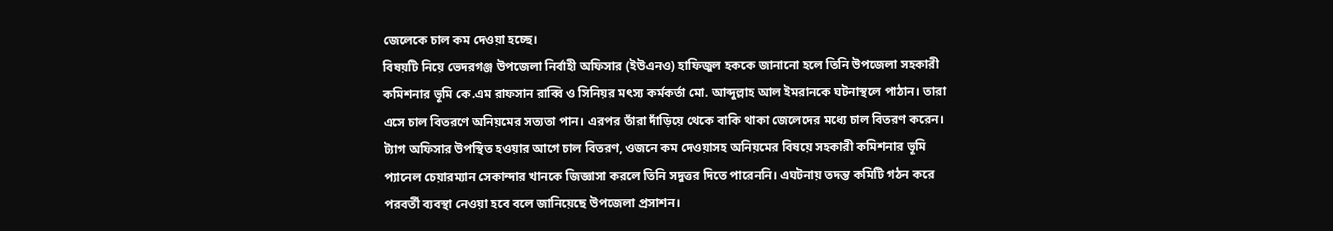জেলেকে চাল কম দেওয়া হচ্ছে।
বিষয়টি নিয়ে ভেদরগঞ্জ উপজেলা নির্বাহী অফিসার (ইউএনও) হাফিজুল হককে জানানো হলে তিনি উপজেলা সহকারী কমিশনার ভূমি কে.এম রাফসান রাব্বি ও সিনিয়র মৎস্য কর্মকর্তা মো. আব্দুল্লাহ আল ইমরানকে ঘটনাস্থলে পাঠান। তারা এসে চাল বিতরণে অনিয়মের সত্যতা পান। এরপর তাঁরা দাঁড়িয়ে থেকে বাকি থাকা জেলেদের মধ্যে চাল বিতরণ করেন। ট্যাগ অফিসার উপস্থিত হওয়ার আগে চাল বিতরণ, ওজনে কম দেওয়াসহ অনিয়মের বিষয়ে সহকারী কমিশনার ভূমি প্যানেল চেয়ারম্যান সেকান্দার খানকে জিজ্ঞাসা করলে তিনি সদুত্তর দিতে পারেননি। এঘটনায় তদন্ত কমিটি গঠন করে পরবর্তী ব্যবস্থা নেওয়া হবে বলে জানিয়েছে উপজেলা প্রসাশন।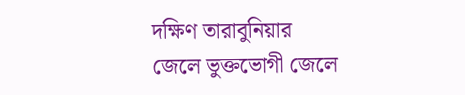দক্ষিণ তারাবুনিয়ার জেলে ভুক্তভোগী জেলে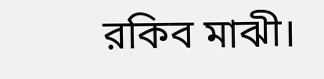রকিব মাঝী।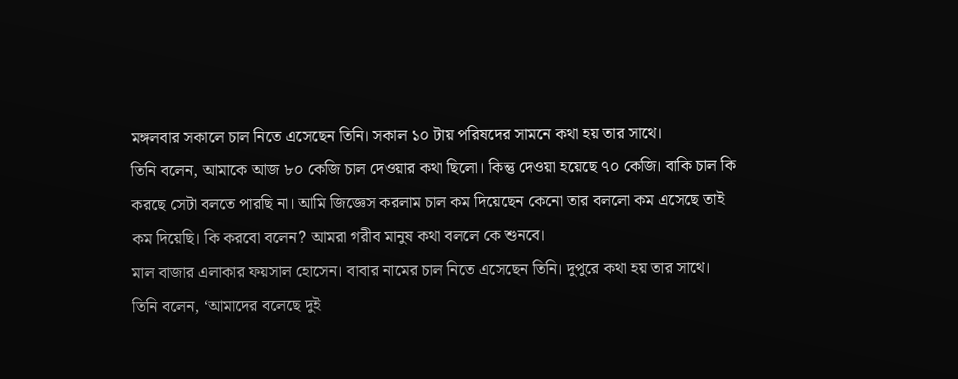মঙ্গলবার সকালে চাল নিতে এসেছেন তিনি। সকাল ১০ টায় পরিষদের সামনে কথা হয় তার সাথে।
তিনি বলেন, আমাকে আজ ৮০ কেজি চাল দেওয়ার কথা ছিলো। কিন্তু দেওয়া হয়েছে ৭০ কেজি। বাকি চাল কি করছে সেটা বলতে পারছি না। আমি জিজ্ঞেস করলাম চাল কম দিয়েছেন কেনো তার বললো কম এসেছে তাই কম দিয়েছি। কি করবো বলেন? আমরা গরীব মানুষ কথা বললে কে শুনবে।
মাল বাজার এলাকার ফয়সাল হোসেন। বাবার নামের চাল নিতে এসেছেন তিনি। দুপুরে কথা হয় তার সাথে। তিনি বলেন, ‘আমাদের বলেছে দুই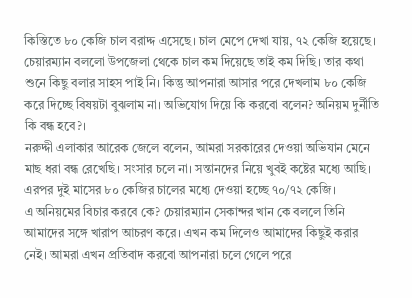কিস্তিতে ৮০ কেজি চাল বরাদ্দ এসেছে। চাল মেপে দেখা যায়, ৭২ কেজি হয়েছে। চেয়ারম্যান বললো উপজেলা থেকে চাল কম দিয়েছে তাই কম দিছি। তার কথা শুনে কিছু বলার সাহস পাই নি। কিন্তু আপনারা আসার পরে দেখলাম ৮০ কেজি করে দিচ্ছে বিষয়টা বুঝলাম না। অভিযোগ দিয়ে কি করবো বলেন? অনিয়ম দুর্নীতি কি বন্ধ হবে?।
নরুদ্দী এলাকার আরেক জেলে বলেন, আমরা সরকারের দেওয়া অভিযান মেনে মাছ ধরা বন্ধ রেখেছি। সংসার চলে না। সন্তানদের নিয়ে খুবই কষ্টের মধ্যে আছি। এরপর দুই মাসের ৮০ কেজির চালের মধ্যে দেওয়া হচ্ছে ৭০/৭২ কেজি।
এ অনিয়মের বিচার করবে কে? চেয়ারম্যান সেকান্দর খান কে বললে তিনি আমাদের সঙ্গে খারাপ আচরণ করে। এখন কম দিলেও আমাদের কিছুই করার নেই। আমরা এখন প্রতিবাদ করবো আপনারা চলে গেলে পরে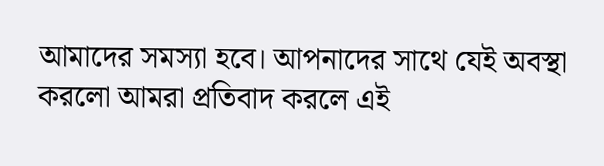আমাদের সমস্যা হবে। আপনাদের সাথে যেই অবস্থা করলো আমরা প্রতিবাদ করলে এই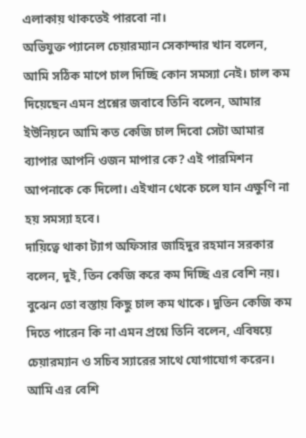এলাকায় থাকতেই পারবো না।
অভিযুক্ত প্যানেল চেয়ারম্যান সেকান্দার খান বলেন, আমি সঠিক মাপে চাল দিচ্ছি কোন সমস্যা নেই। চাল কম দিয়েছেন এমন প্রশ্নের জবাবে তিনি বলেন, আমার ইউনিয়নে আমি কত কেজি চাল দিবো সেটা আমার ব্যাপার আপনি ওজন মাপার কে? এই পারমিশন আপনাকে কে দিলো। এইখান থেকে চলে যান এক্ষুণি না হয় সমস্যা হবে।
দায়িত্বে থাকা ট্যাগ অফিসার জাহিদুর রহমান সরকার বলেন, দুই, তিন কেজি করে কম দিচ্ছি এর বেশি নয়। বুঝেন তো বস্তায় কিছু চাল কম থাকে। দুতিন কেজি কম দিতে পারেন কি না এমন প্রশ্নে তিনি বলেন, এবিষয়ে চেয়ারম্যান ও সচিব স্যারের সাথে যোগাযোগ করেন। আমি এর বেশি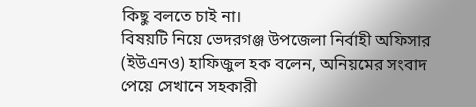কিছু বলতে চাই না।
বিষয়টি নিয়ে ভেদরগঞ্জ উপজেলা নির্বাহী অফিসার (ইউএনও) হাফিজুল হক বলেন, অনিয়মের সংবাদ পেয়ে সেখানে সহকারী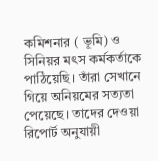কমিশনার ( ভূমি) ও সিনিয়র মৎস কর্মকর্তাকে পাঠিয়েছি। তাঁরা সেখানে গিয়ে অনিয়মের সত্যতা পেয়েছে। তাদের দেওয়া রিপোর্ট অনুযায়ী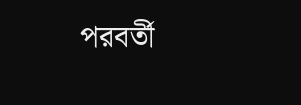পরবর্তী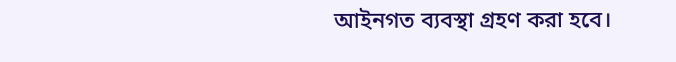আইনগত ব্যবস্থা গ্রহণ করা হবে।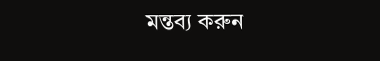মন্তব্য করুন